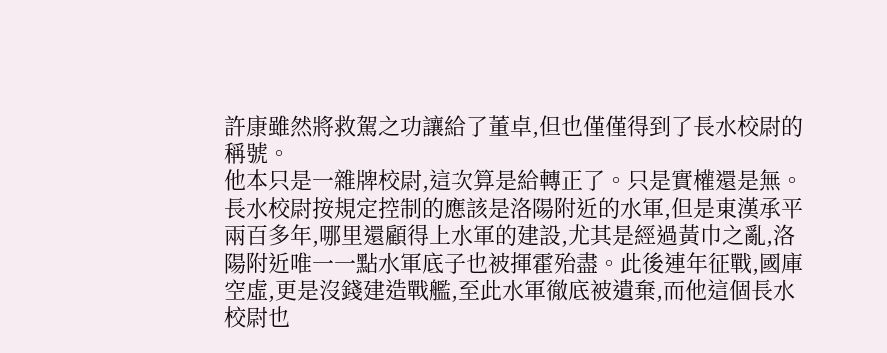許康雖然將救駕之功讓給了董卓,但也僅僅得到了長水校尉的稱號。
他本只是一雜牌校尉,這次算是給轉正了。只是實權還是無。
長水校尉按規定控制的應該是洛陽附近的水軍,但是東漢承平兩百多年,哪里還顧得上水軍的建設,尤其是經過黃巾之亂,洛陽附近唯一一點水軍底子也被揮霍殆盡。此後連年征戰,國庫空虛,更是沒錢建造戰艦,至此水軍徹底被遺棄,而他這個長水校尉也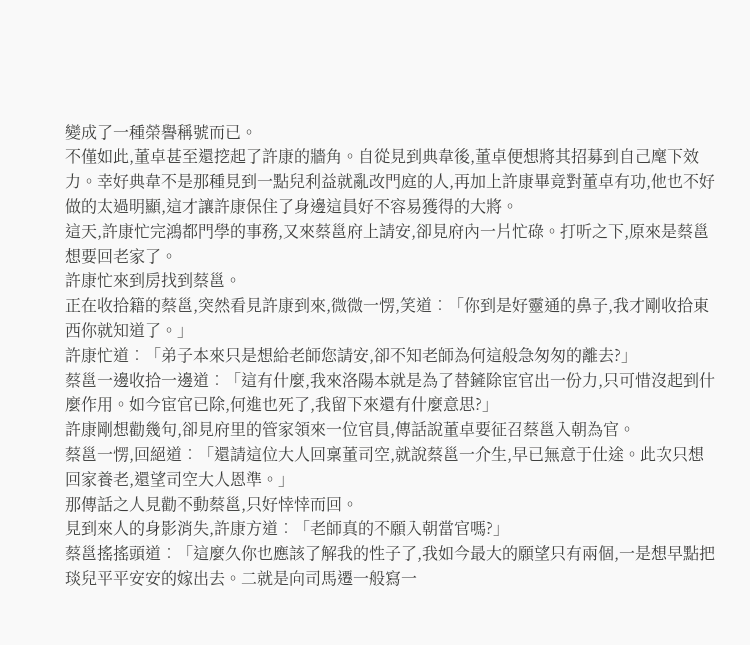變成了一種榮譽稱號而已。
不僅如此,董卓甚至還挖起了許康的牆角。自從見到典韋後,董卓便想將其招募到自己麾下效力。幸好典韋不是那種見到一點兒利益就亂改門庭的人,再加上許康畢竟對董卓有功,他也不好做的太過明顯,這才讓許康保住了身邊這員好不容易獲得的大將。
這天,許康忙完鴻都門學的事務,又來蔡邕府上請安,卻見府內一片忙碌。打听之下,原來是蔡邕想要回老家了。
許康忙來到房找到蔡邕。
正在收拾籍的蔡邕,突然看見許康到來,微微一愣,笑道︰「你到是好靈通的鼻子,我才剛收拾東西你就知道了。」
許康忙道︰「弟子本來只是想給老師您請安,卻不知老師為何這般急匆匆的離去?」
蔡邕一邊收拾一邊道︰「這有什麼,我來洛陽本就是為了替鏟除宦官出一份力,只可惜沒起到什麼作用。如今宦官已除,何進也死了,我留下來還有什麼意思?」
許康剛想勸幾句,卻見府里的管家領來一位官員,傳話說董卓要征召蔡邕入朝為官。
蔡邕一愣,回絕道︰「還請這位大人回稟董司空,就說蔡邕一介生,早已無意于仕途。此次只想回家養老,還望司空大人恩準。」
那傳話之人見勸不動蔡邕,只好悻悻而回。
見到來人的身影消失,許康方道︰「老師真的不願入朝當官嗎?」
蔡邕搖搖頭道︰「這麼久你也應該了解我的性子了,我如今最大的願望只有兩個,一是想早點把琰兒平平安安的嫁出去。二就是向司馬遷一般寫一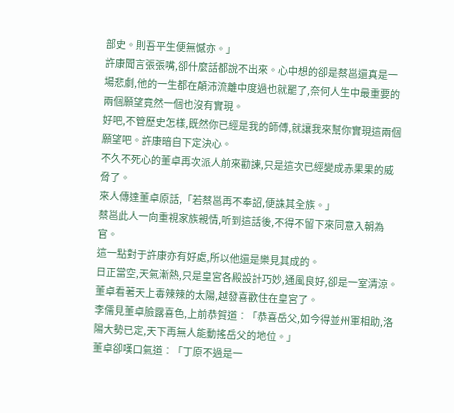部史。則吾平生便無憾亦。」
許康聞言張張嘴,卻什麼話都說不出來。心中想的卻是蔡邕還真是一場悲劇,他的一生都在顛沛流離中度過也就罷了,奈何人生中最重要的兩個願望竟然一個也沒有實現。
好吧,不管歷史怎樣,既然你已經是我的師傅,就讓我來幫你實現這兩個願望吧。許康暗自下定決心。
不久不死心的董卓再次派人前來勸諫,只是這次已經變成赤果果的威脅了。
來人傳達董卓原話,「若蔡邕再不奉詔,便誅其全族。」
蔡邕此人一向重視家族親情,听到這話後,不得不留下來同意入朝為官。
這一點對于許康亦有好處,所以他還是樂見其成的。
日正當空,天氣漸熱,只是皇宮各殿設計巧妙,通風良好,卻是一室清涼。
董卓看著天上毒辣辣的太陽,越發喜歡住在皇宮了。
李儒見董卓臉露喜色,上前恭賀道︰「恭喜岳父,如今得並州軍相助,洛陽大勢已定,天下再無人能動搖岳父的地位。」
董卓卻嘆口氣道︰「丁原不過是一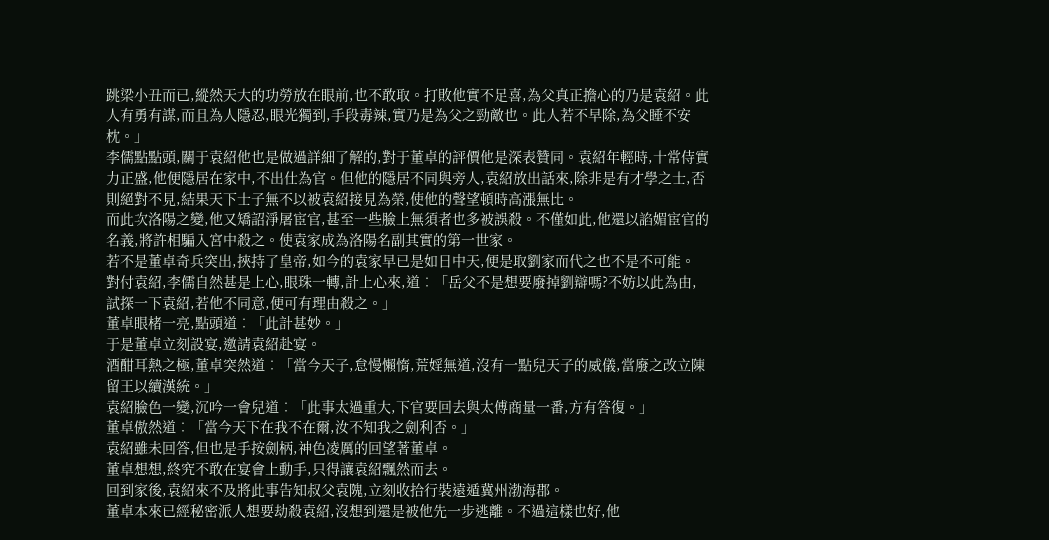跳梁小丑而已,縱然天大的功勞放在眼前,也不敢取。打敗他實不足喜,為父真正擔心的乃是袁紹。此人有勇有謀,而且為人隱忍,眼光獨到,手段毒辣,實乃是為父之勁敵也。此人若不早除,為父睡不安枕。」
李儒點點頭,關于袁紹他也是做過詳細了解的,對于董卓的評價他是深表贊同。袁紹年輕時,十常侍實力正盛,他便隱居在家中,不出仕為官。但他的隱居不同與旁人,袁紹放出話來,除非是有才學之士,否則絕對不見,結果天下士子無不以被袁紹接見為榮,使他的聲望頓時高漲無比。
而此次洛陽之變,他又矯詔淨屠宦官,甚至一些臉上無須者也多被誤殺。不僅如此,他還以諂媚宦官的名義,將許相騙入宮中殺之。使袁家成為洛陽名副其實的第一世家。
若不是董卓奇兵突出,挾持了皇帝,如今的袁家早已是如日中天,便是取劉家而代之也不是不可能。
對付袁紹,李儒自然甚是上心,眼珠一轉,計上心來,道︰「岳父不是想要廢掉劉辯嗎?不妨以此為由,試探一下袁紹,若他不同意,便可有理由殺之。」
董卓眼楮一亮,點頭道︰「此計甚妙。」
于是董卓立刻設宴,邀請袁紹赴宴。
酒酣耳熱之極,董卓突然道︰「當今天子,怠慢懶惰,荒婬無道,沒有一點兒天子的威儀,當廢之改立陳留王以續漢統。」
袁紹臉色一變,沉吟一會兒道︰「此事太過重大,下官要回去與太傅商量一番,方有答復。」
董卓傲然道︰「當今天下在我不在爾,汝不知我之劍利否。」
袁紹雖未回答,但也是手按劍柄,神色凌厲的回望著董卓。
董卓想想,終究不敢在宴會上動手,只得讓袁紹飄然而去。
回到家後,袁紹來不及將此事告知叔父袁隗,立刻收拾行裝遠遁冀州渤海郡。
董卓本來已經秘密派人想要劫殺袁紹,沒想到還是被他先一步逃離。不過這樣也好,他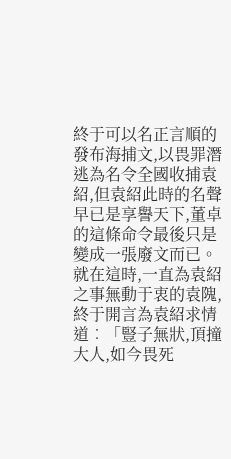終于可以名正言順的發布海捕文,以畏罪潛逃為名令全國收捕袁紹,但袁紹此時的名聲早已是享譽天下,董卓的這條命令最後只是變成一張廢文而已。
就在這時,一直為袁紹之事無動于衷的袁隗,終于開言為袁紹求情道︰「豎子無狀,頂撞大人,如今畏死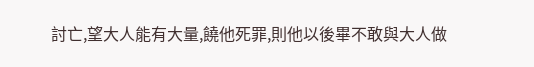討亡,望大人能有大量,饒他死罪,則他以後畢不敢與大人做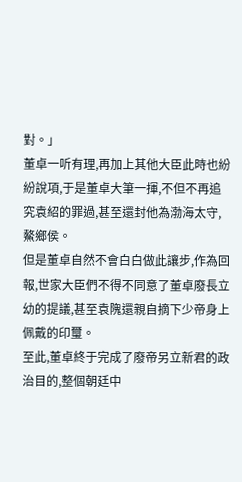對。」
董卓一听有理,再加上其他大臣此時也紛紛說項,于是董卓大筆一揮,不但不再追究袁紹的罪過,甚至還封他為渤海太守,鰲鄉侯。
但是董卓自然不會白白做此讓步,作為回報,世家大臣們不得不同意了董卓廢長立幼的提議,甚至袁隗還親自摘下少帝身上佩戴的印璽。
至此,董卓終于完成了廢帝另立新君的政治目的,整個朝廷中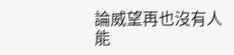論威望再也沒有人能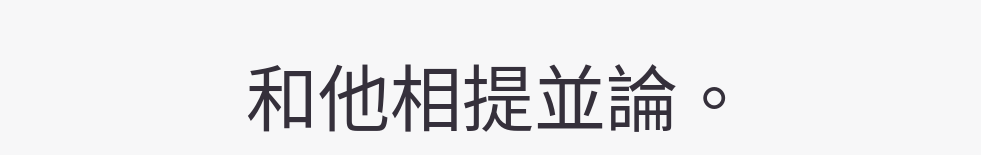和他相提並論。